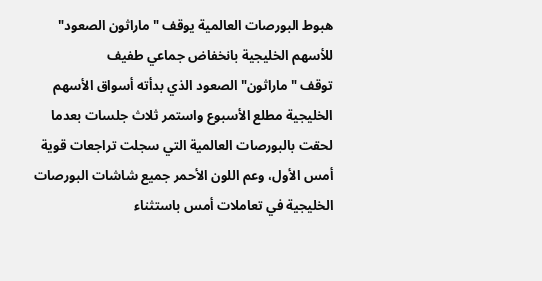هبوط البورصات العالمية يوقف "ماراثون الصعود" للأسهم الخليجية بانخفاض جماعي طفيف
توقف "ماراثون" الصعود الذي بدأته أسواق الأسهم الخليجية مطلع الأسبوع واستمر ثلاث جلسات بعدما لحقت بالبورصات العالمية التي سجلت تراجعات قوية أمس الأول، وعم اللون الأحمر جميع شاشات البورصات الخليجية في تعاملات أمس باستثناء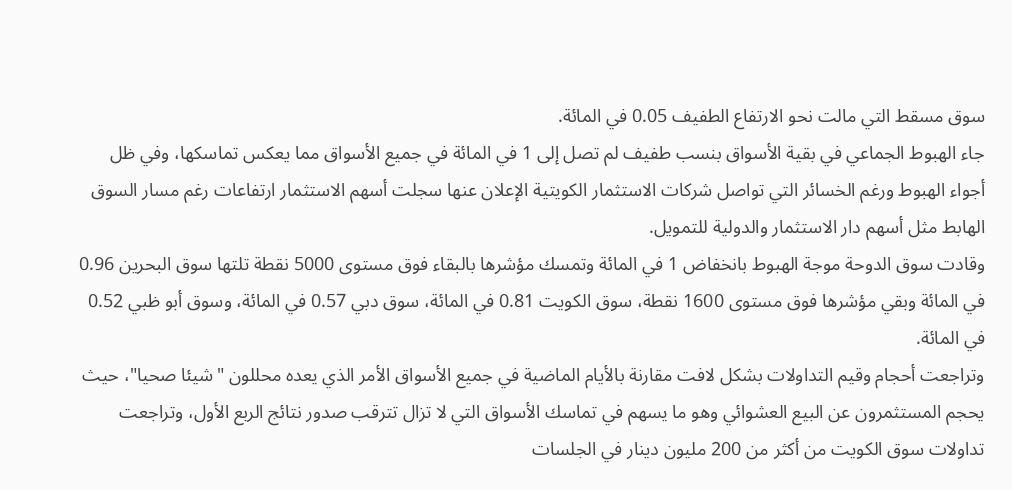سوق مسقط التي مالت نحو الارتفاع الطفيف 0.05 في المائة.
جاء الهبوط الجماعي في بقية الأسواق بنسب طفيف لم تصل إلى 1 في المائة في جميع الأسواق مما يعكس تماسكها، وفي ظل أجواء الهبوط ورغم الخسائر التي تواصل شركات الاستثمار الكويتية الإعلان عنها سجلت أسهم الاستثمار ارتفاعات رغم مسار السوق الهابط مثل أسهم دار الاستثمار والدولية للتمويل.
وقادت سوق الدوحة موجة الهبوط بانخفاض 1 في المائة وتمسك مؤشرها بالبقاء فوق مستوى 5000 نقطة تلتها سوق البحرين 0.96 في المائة وبقي مؤشرها فوق مستوى 1600 نقطة، سوق الكويت 0.81 في المائة، سوق دبي 0.57 في المائة، وسوق أبو ظبي 0.52 في المائة.
وتراجعت أحجام وقيم التداولات بشكل لافت مقارنة بالأيام الماضية في جميع الأسواق الأمر الذي يعده محللون "شيئا صحيا"، حيث يحجم المستثمرون عن البيع العشوائي وهو ما يسهم في تماسك الأسواق التي لا تزال تترقب صدور نتائج الربع الأول، وتراجعت تداولات سوق الكويت من أكثر من 200 مليون دينار في الجلسات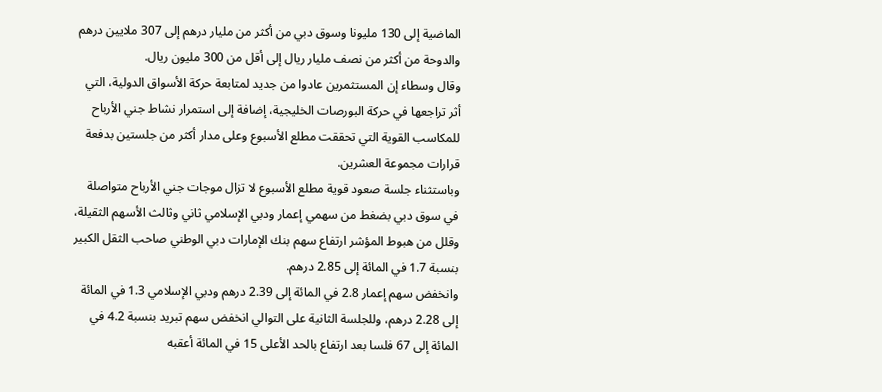الماضية إلى 130 مليونا وسوق دبي من أكثر من مليار درهم إلى 307 ملايين درهم والدوحة من أكثر من نصف مليار ريال إلى أقل من 300 مليون ريال.
وقال وسطاء إن المستثمرين عادوا من جديد لمتابعة حركة الأسواق الدولية، التي أثر تراجعها في حركة البورصات الخليجية، إضافة إلى استمرار نشاط جني الأرباح للمكاسب القوية التي تحققت مطلع الأسبوع وعلى مدار أكثر من جلستين بدفعة قرارات مجموعة العشرين.
وباستثناء جلسة صعود قوية مطلع الأسبوع لا تزال موجات جني الأرباح متواصلة في سوق دبي بضغط من سهمي إعمار ودبي الإسلامي ثاني وثالث الأسهم الثقيلة، وقلل من هبوط المؤشر ارتفاع سهم بنك الإمارات دبي الوطني صاحب الثقل الكبير بنسبة 1.7 في المائة إلى 2.85 درهم.
وانخفض سهم إعمار 2.8 في المائة إلى 2.39 درهم ودبي الإسلامي 1.3 في المائة إلى 2.28 درهم، وللجلسة الثانية على التوالي انخفض سهم تبريد بنسبة 4.2 في المائة إلى 67 فلسا بعد ارتفاع بالحد الأعلى 15 في المائة أعقبه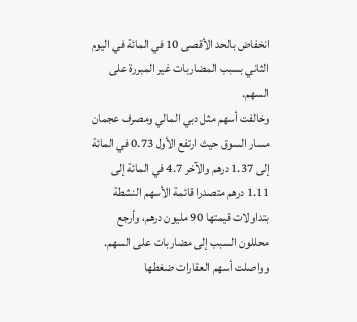انخفاض بالحد الأقصى 10 في المائة في اليوم الثاني بسبب المضاربات غير المبررة على السهم.
وخالفت أسهم مثل دبي المالي ومصرف عجمان مسار السوق حيث ارتفع الأول 0.73 في المائة إلى 1.37 درهم والآخر 4.7 في المائة إلى 1.11 درهم متصدرا قائمة الأسهم النشطة بتداولات قيمتها 90 مليون درهم، وأرجع محللون السبب إلى مضاربات على السهم.
وواصلت أسهم العقارات ضغطها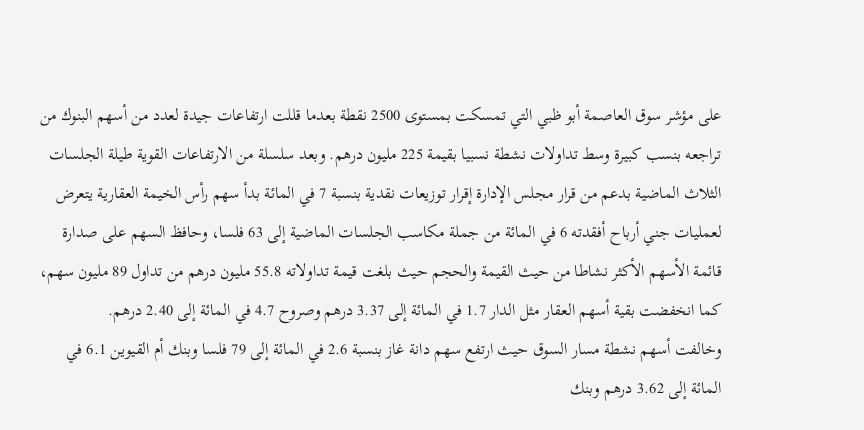على مؤشر سوق العاصمة أبو ظبي التي تمسكت بمستوى 2500 نقطة بعدما قللت ارتفاعات جيدة لعدد من أسهم البنوك من تراجعه بنسب كبيرة وسط تداولات نشطة نسبيا بقيمة 225 مليون درهم. وبعد سلسلة من الارتفاعات القوية طيلة الجلسات الثلاث الماضية بدعم من قرار مجلس الإدارة إقرار توزيعات نقدية بنسبة 7 في المائة بدأ سهم رأس الخيمة العقارية يتعرض لعمليات جني أرباح أفقدته 6 في المائة من جملة مكاسب الجلسات الماضية إلى 63 فلسا، وحافظ السهم على صدارة قائمة الأسهم الأكثر نشاطا من حيث القيمة والحجم حيث بلغت قيمة تداولاته 55.8 مليون درهم من تداول 89 مليون سهم، كما انخفضت بقية أسهم العقار مثل الدار 1.7 في المائة إلى 3.37 درهم وصروح 4.7 في المائة إلى 2.40 درهم.
وخالفت أسهم نشطة مسار السوق حيث ارتفع سهم دانة غاز بنسبة 2.6 في المائة إلى 79 فلسا وبنك أم القيوين 6.1 في المائة إلى 3.62 درهم وبنك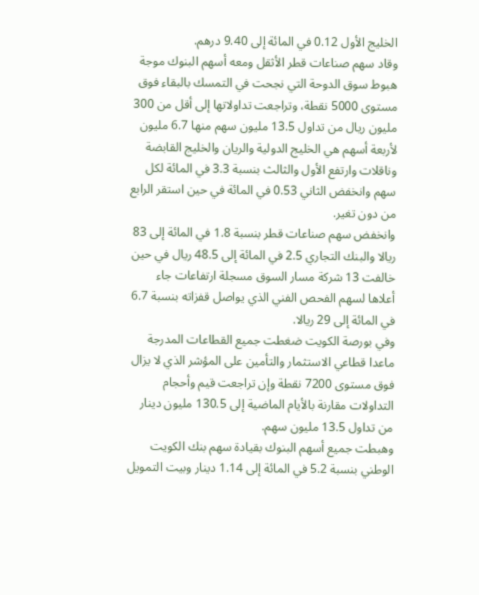الخليج الأول 0.12 في المائة إلى 9.40 درهم.
وقاد سهم صناعات قطر الأثقل ومعه أسهم البنوك موجة هبوط سوق الدوحة التي نجحت في التمسك بالبقاء فوق مستوى 5000 نقطة، وتراجعت تداولاتها إلى أقل من 300 مليون ريال من تداول 13.5 مليون سهم منها 6.7 مليون لأربعة أسهم هي الخليج الدولية والريان والخليج القابضة وناقلات وارتفع الأول والثالث بنسبة 3.3 في المائة لكل سهم وانخفض الثاني 0.53 في المائة في حين استقر الرابع من دون تغير.
وانخفض سهم صناعات قطر بنسبة 1.8 في المائة إلى 83 ريالا والبنك التجاري 2.5 في المائة إلى 48.5 ريال في حين خالفت 13 شركة مسار السوق مسجلة ارتفاعات جاء أعلاها لسهم الفحص الفني الذي يواصل قفزاته بنسبة 6.7 في المائة إلى 29 ريالا.
وفي بورصة الكويت ضغطت جميع القطاعات المدرجة ماعدا قطاعي الاستثمار والتأمين على المؤشر الذي لا يزال فوق مستوى 7200 نقطة وإن تراجعت قيم وأحجام التداولات مقارنة بالأيام الماضية إلى 130.5 مليون دينار من تداول 13.5 مليون سهم.
وهبطت جميع أسهم البنوك بقيادة سهم بنك الكويت الوطني بنسبة 5.2 في المائة إلى 1.14 دينار وبيت التمويل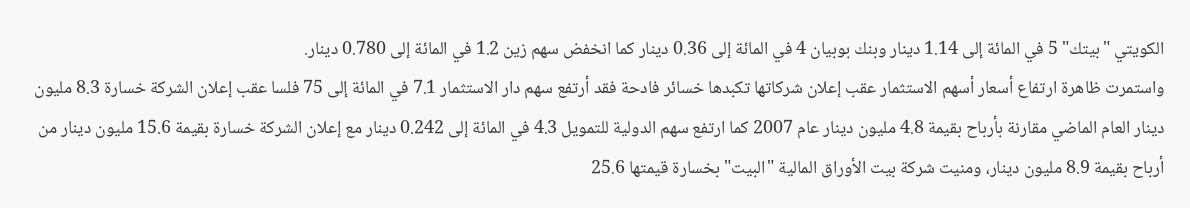الكويتي "بيتك" 5 في المائة إلى 1.14 دينار وبنك بوبيان 4 في المائة إلى 0.36 دينار كما انخفض سهم زين 1.2 في المائة إلى 0.780 دينار.
واستمرت ظاهرة ارتفاع أسعار أسهم الاستثمار عقب إعلان شركاتها تكبدها خسائر فادحة فقد أرتفع سهم دار الاستثمار 7.1 في المائة إلى 75 فلسا عقب إعلان الشركة خسارة 8.3 مليون دينار العام الماضي مقارنة بأرباح بقيمة 4.8 مليون دينار عام 2007 كما ارتفع سهم الدولية للتمويل 4.3 في المائة إلى 0.242 دينار مع إعلان الشركة خسارة بقيمة 15.6 مليون دينار من أرباح بقيمة 8.9 مليون دينار، ومنيت شركة بيت الأوراق المالية "البيت" بخسارة قيمتها 25.6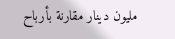مليون دينار مقارنة بأرباح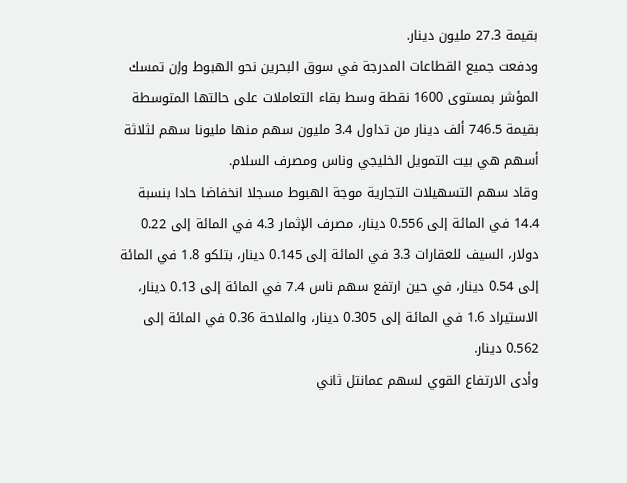بقيمة 27.3 مليون دينار.
ودفعت جميع القطاعات المدرجة في سوق البحرين نحو الهبوط وإن تمسك المؤشر بمستوى 1600 نقطة وسط بقاء التعاملات على حالتها المتوسطة بقيمة 746.5 ألف دينار من تداول 3.4 مليون سهم منها مليونا سهم لثلاثة أسهم هي بيت التمويل الخليجي وناس ومصرف السلام.
وقاد سهم التسهيلات التجارية موجة الهبوط مسجلا انخفاضا حادا بنسبة 14.4 في المائة إلى 0.556 دينار، مصرف الإثمار 4.3 في المائة إلى 0.22 دولار، السيف للعقارات 3.3 في المائة إلى 0.145 دينار، بتلكو 1.8 في المائة إلى 0.54 دينار، في حين ارتفع سهم ناس 7.4 في المائة إلى 0.13 دينار، الاستيراد 1.6 في المائة إلى 0.305 دينار، والملاحة 0.36 في المائة إلى 0.562 دينار.
وأدى الارتفاع القوي لسهم عمانتل ثاني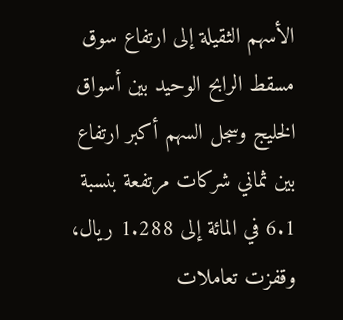الأسهم الثقيلة إلى ارتفاع سوق مسقط الرابح الوحيد بين أسواق الخليج وسجل السهم أكبر ارتفاع بين ثماني شركات مرتفعة بنسبة 6.1 في المائة إلى 1.288 ريال، وقفزت تعاملات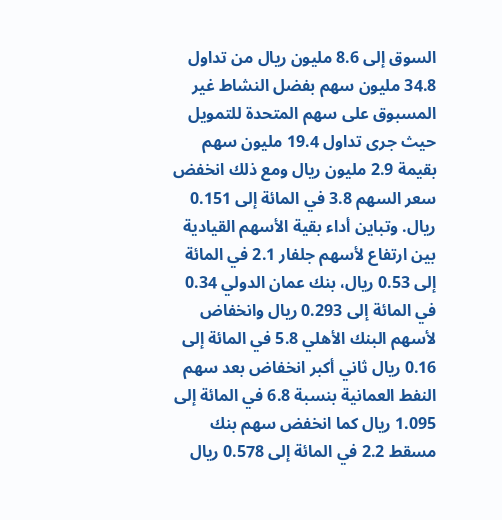السوق إلى 8.6 مليون ريال من تداول 34.8 مليون سهم بفضل النشاط غير المسبوق على سهم المتحدة للتمويل حيث جرى تداول 19.4 مليون سهم بقيمة 2.9 مليون ريال ومع ذلك انخفض سعر السهم 3.8 في المائة إلى 0.151 ريال. وتباين أداء بقية الأسهم القيادية بين ارتفاع لأسهم جلفار 2.1 في المائة إلى 0.53 ريال، بنك عمان الدولي 0.34 في المائة إلى 0.293 ريال وانخفاض لأسهم البنك الأهلي 5.8 في المائة إلى 0.16 ريال ثاني أكبر انخفاض بعد سهم النفط العمانية بنسبة 6.8 في المائة إلى 1.095 ريال كما انخفض سهم بنك مسقط 2.2 في المائة إلى 0.578 ريال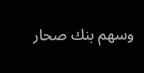وسهم بنك صحار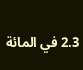2.3 في المائة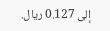إلى 0.127 ريال.